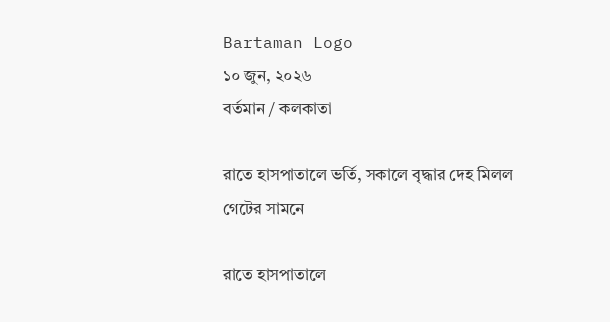Bartaman Logo
১০ জুন, ২০২৬
বর্তমান / কলকাতা

রাতে হাসপাতালে ভর্তি, সকালে বৃদ্ধার দেহ মিলল গেটের সামনে

রাতে হাসপাতালে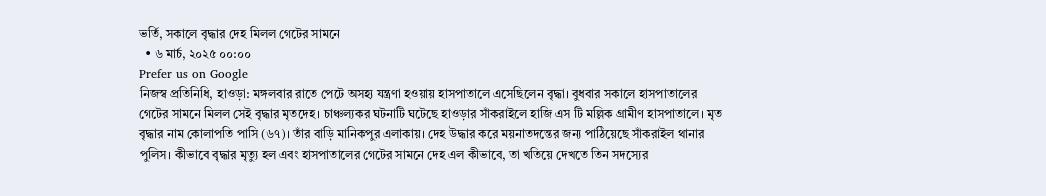ভর্তি, সকালে বৃদ্ধার দেহ মিলল গেটের সামনে
  • ৬ মার্চ, ২০২৫ ০০:০০
Prefer us on Google
নিজস্ব প্রতিনিধি, হাওড়া: মঙ্গলবার রাতে পেটে অসহ্য যন্ত্রণা হওয়ায় হাসপাতালে এসেছিলেন বৃদ্ধা। বুধবার সকালে হাসপাতালের গেটের সামনে মিলল সেই বৃদ্ধার মৃতদেহ। চাঞ্চল্যকর ঘটনাটি ঘটেছে হাওড়ার সাঁকরাইলে হাজি এস টি মল্লিক গ্রামীণ হাসপাতালে। মৃত বৃদ্ধার নাম কোলাপতি পাসি (৬৭)। তাঁর বাড়ি মানিকপুর এলাকায়। দেহ উদ্ধার করে ময়নাতদন্তের জন্য পাঠিয়েছে সাঁকরাইল থানার পুলিস। কীভাবে বৃদ্ধার মৃত্যু হল এবং হাসপাতালের গেটের সামনে দেহ এল কীভাবে, তা খতিয়ে দেখতে তিন সদস্যের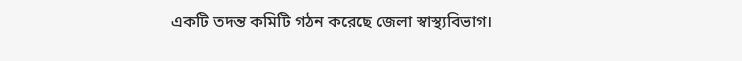একটি তদন্ত কমিটি গঠন করেছে জেলা স্বাস্থ্যবিভাগ।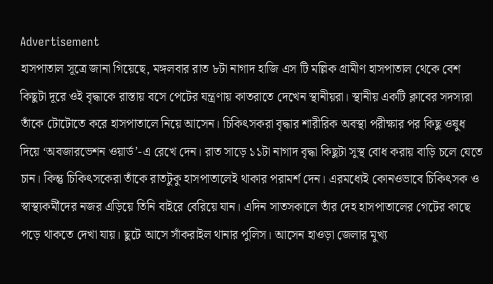Advertisement
হাসপাতাল সূত্রে জানা গিয়েছে, মঙ্গলবার রাত ৮টা নাগাদ হাজি এস টি মল্লিক গ্রামীণ হাসপাতাল থেকে বেশ কিছুটা দূরে ওই বৃদ্ধাকে রাস্তায় বসে পেটের যন্ত্রণায় কাতরাতে দেখেন স্থানীয়রা। স্থানীয় একটি ক্লাবের সদস্যরা তাঁকে টোটোতে করে হাসপাতালে নিয়ে আসেন। চিকিৎসকরা বৃদ্ধার শারীরিক অবস্থা পরীক্ষার পর কিছু ওষুধ দিয়ে ‘অবজারভেশন ওয়ার্ড’-এ রেখে দেন। রাত সাড়ে ১১টা নাগাদ বৃদ্ধা কিছুটা সুস্থ বোধ করায় বাড়ি চলে যেতে চান। কিন্তু চিকিৎসকেরা তাঁকে রাতটুকু হাসপাতালেই থাকার পরামর্শ দেন। এরমধ্যেই কোনওভাবে চিকিৎসক ও স্বাস্থ্যকর্মীদের নজর এড়িয়ে তিনি বাইরে বেরিয়ে যান। এদিন সাতসকালে তাঁর দেহ হাসপাতালের গেটের কাছে পড়ে থাকতে দেখা যায়। ছুটে আসে সাঁকরাইল থানার পুলিস। আসেন হাওড়া জেলার মুখ্য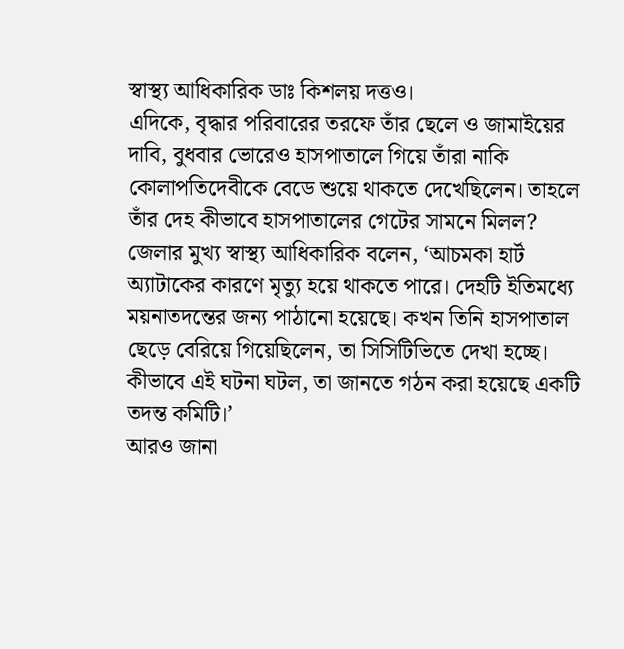স্বাস্থ্য আধিকারিক ডাঃ কিশলয় দত্তও।
এদিকে, বৃদ্ধার পরিবারের তরফে তাঁর ছেলে ও জামাইয়ের দাবি, বুধবার ভোরেও হাসপাতালে গিয়ে তাঁরা নাকি কোলাপতিদেবীকে বেডে শুয়ে থাকতে দেখেছিলেন। তাহলে তাঁর দেহ কীভাবে হাসপাতালের গেটের সামনে মিলল? জেলার মুখ্য স্বাস্থ্য আধিকারিক বলেন, ‘আচমকা হার্ট অ্যাটাকের কারণে মৃত্যু হয়ে থাকতে পারে। দেহটি ইতিমধ্যে ময়নাতদন্তের জন্য পাঠানো হয়েছে। কখন তিনি হাসপাতাল ছেড়ে বেরিয়ে গিয়েছিলেন, তা সিসিটিভিতে দেখা হচ্ছে। কীভাবে এই ঘটনা ঘটল, তা জানতে গঠন করা হয়েছে একটি তদন্ত কমিটি।’
আরও জানা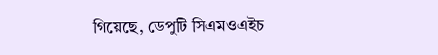গিয়েছে, ডেপুটি সিএমওএইচ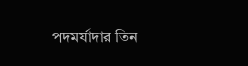পদমর্যাদার তিন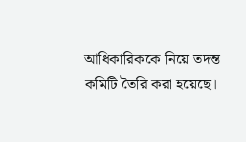আধিকারিককে নিয়ে তদন্ত কমিটি তৈরি করা হয়েছে।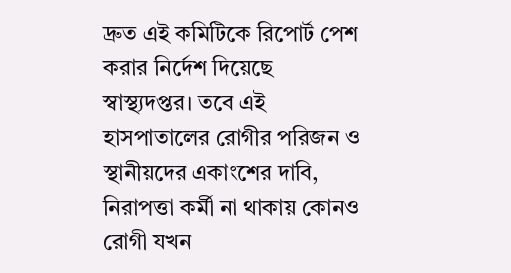দ্রুত এই কমিটিকে রিপোর্ট পেশ করার নির্দেশ দিয়েছে স্বাস্থ্যদপ্তর। তবে এই হাসপাতালের রোগীর পরিজন ও স্থানীয়দের একাংশের দাবি, নিরাপত্তা কর্মী না থাকায় কোনও রোগী যখন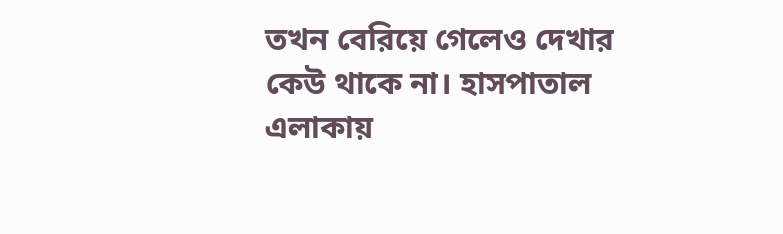তখন বেরিয়ে গেলেও দেখার কেউ থাকে না। হাসপাতাল এলাকায়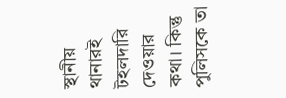স্থানীয় থানারই টহলদারি দেওয়ার কথা। কিন্তু পুলিসকে তা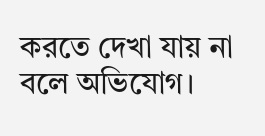করতে দেখা যায় না বলে অভিযোগ।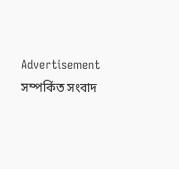Advertisement
সম্পর্কিত সংবাদ